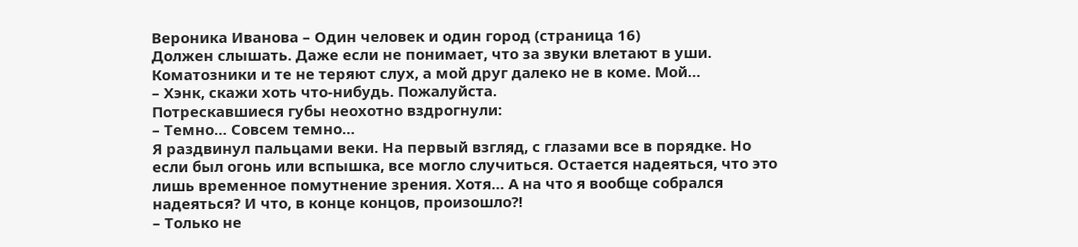Вероника Иванова – Один человек и один город (страница 16)
Должен слышать. Даже если не понимает, что за звуки влетают в уши. Коматозники и те не теряют слух, а мой друг далеко не в коме. Мой…
– Хэнк, скажи хоть что-нибудь. Пожалуйста.
Потрескавшиеся губы неохотно вздрогнули:
– Темно… Совсем темно…
Я раздвинул пальцами веки. На первый взгляд, с глазами все в порядке. Но если был огонь или вспышка, все могло случиться. Остается надеяться, что это лишь временное помутнение зрения. Хотя… А на что я вообще собрался надеяться? И что, в конце концов, произошло?!
– Только не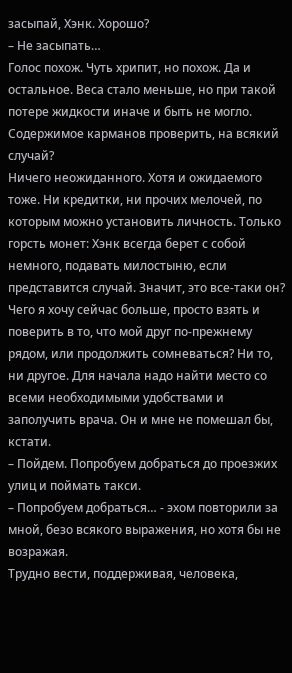засыпай, Хэнк. Хорошо?
– Не засыпать…
Голос похож. Чуть хрипит, но похож. Да и остальное. Веса стало меньше, но при такой потере жидкости иначе и быть не могло. Содержимое карманов проверить, на всякий случай?
Ничего неожиданного. Хотя и ожидаемого тоже. Ни кредитки, ни прочих мелочей, по которым можно установить личность. Только горсть монет: Хэнк всегда берет с собой немного, подавать милостыню, если представится случай. Значит, это все-таки он?
Чего я хочу сейчас больше, просто взять и поверить в то, что мой друг по-прежнему рядом, или продолжить сомневаться? Ни то, ни другое. Для начала надо найти место со всеми необходимыми удобствами и заполучить врача. Он и мне не помешал бы, кстати.
– Пойдем. Попробуем добраться до проезжих улиц и поймать такси.
– Попробуем добраться… - эхом повторили за мной, безо всякого выражения, но хотя бы не возражая.
Трудно вести, поддерживая, человека,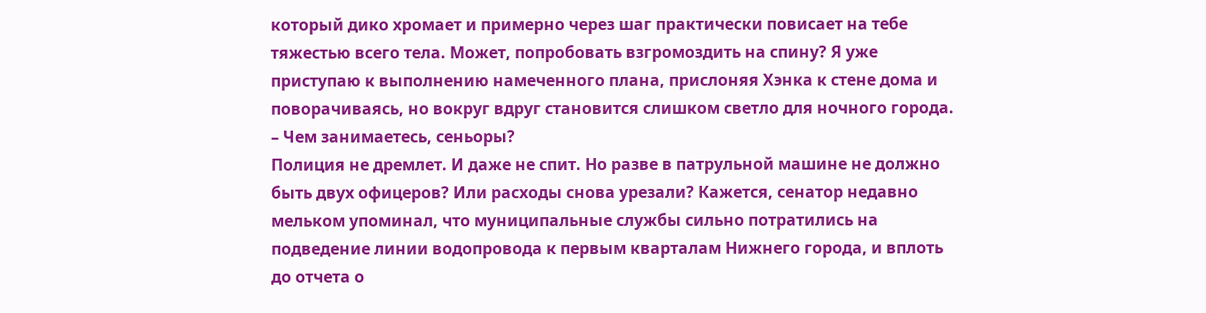который дико хромает и примерно через шаг практически повисает на тебе тяжестью всего тела. Может, попробовать взгромоздить на спину? Я уже приступаю к выполнению намеченного плана, прислоняя Хэнка к стене дома и поворачиваясь, но вокруг вдруг становится слишком светло для ночного города.
– Чем занимаетесь, сеньоры?
Полиция не дремлет. И даже не спит. Но разве в патрульной машине не должно быть двух офицеров? Или расходы снова урезали? Кажется, сенатор недавно мельком упоминал, что муниципальные службы сильно потратились на подведение линии водопровода к первым кварталам Нижнего города, и вплоть до отчета о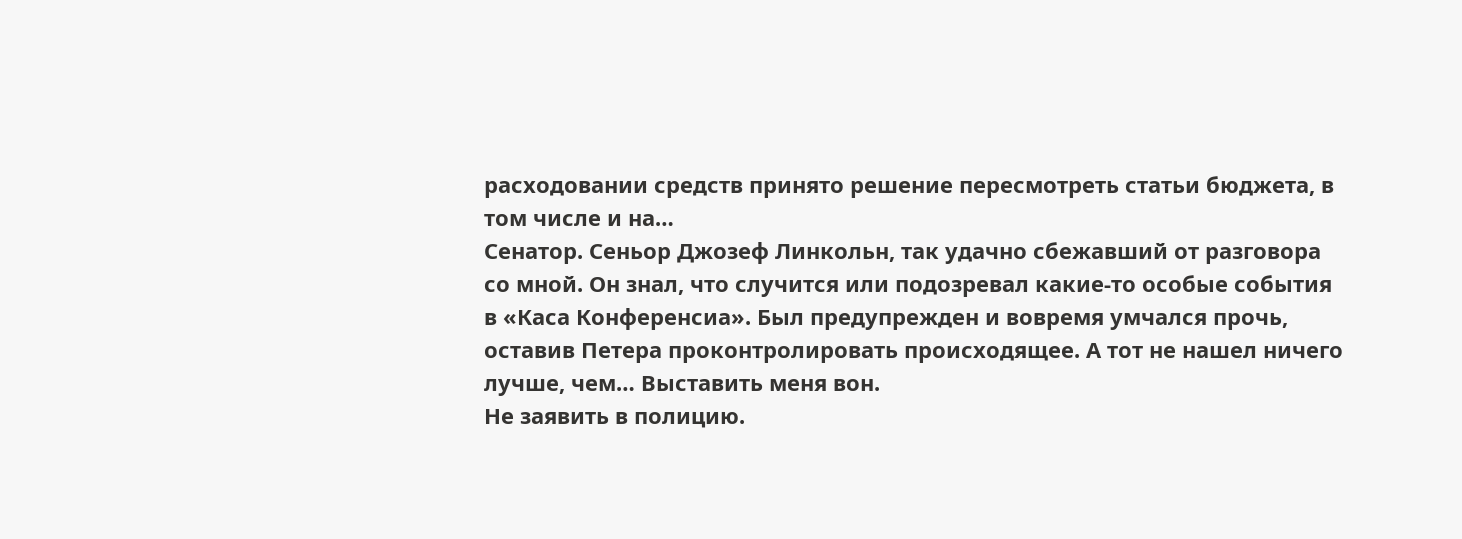расходовании средств принято решение пересмотреть статьи бюджета, в том числе и на…
Сенатор. Сеньор Джозеф Линкольн, так удачно сбежавший от разговора со мной. Он знал, что случится или подозревал какие-то особые события в «Каса Конференсиа». Был предупрежден и вовремя умчался прочь, оставив Петера проконтролировать происходящее. А тот не нашел ничего лучше, чем… Выставить меня вон.
Не заявить в полицию.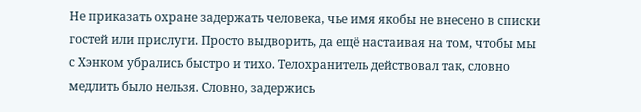Не приказать охране задержать человека, чье имя якобы не внесено в списки гостей или прислуги. Просто выдворить, да ещё настаивая на том, чтобы мы с Хэнком убрались быстро и тихо. Телохранитель действовал так, словно медлить было нельзя. Словно, задержись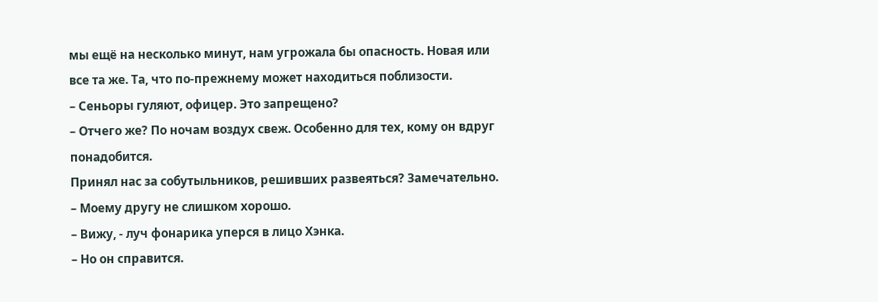мы ещё на несколько минут, нам угрожала бы опасность. Новая или все та же. Та, что по-прежнему может находиться поблизости.
– Сеньоры гуляют, офицер. Это запрещено?
– Отчего же? По ночам воздух свеж. Особенно для тех, кому он вдруг понадобится.
Принял нас за собутыльников, решивших развеяться? Замечательно.
– Моему другу не слишком хорошо.
– Вижу, - луч фонарика уперся в лицо Хэнка.
– Но он справится.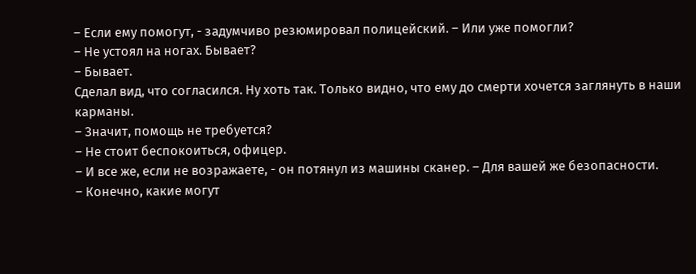– Если ему помогут, - задумчиво резюмировал полицейский. – Или уже помогли?
– Не устоял на ногах. Бывает?
– Бывает.
Сделал вид, что согласился. Ну хоть так. Только видно, что ему до смерти хочется заглянуть в наши карманы.
– Значит, помощь не требуется?
– Не стоит беспокоиться, офицер.
– И все же, если не возражаете, - он потянул из машины сканер. – Для вашей же безопасности.
– Конечно, какие могут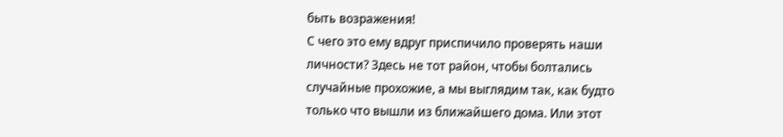быть возражения!
С чего это ему вдруг приспичило проверять наши личности? Здесь не тот район, чтобы болтались случайные прохожие, а мы выглядим так, как будто только что вышли из ближайшего дома. Или этот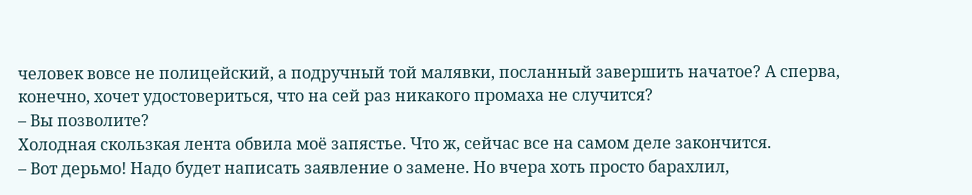человек вовсе не полицейский, а подручный той малявки, посланный завершить начатое? А сперва, конечно, хочет удостовериться, что на сей раз никакого промаха не случится?
– Вы позволите?
Холодная скользкая лента обвила моё запястье. Что ж, сейчас все на самом деле закончится.
– Вот дерьмо! Надо будет написать заявление о замене. Но вчера хоть просто барахлил,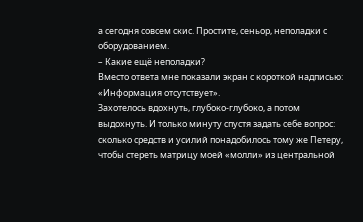а сегодня совсем скис. Простите, сеньор, неполадки с оборудованием.
– Какие ещё неполадки?
Вместо ответа мне показали экран с короткой надписью: «Информация отсутствует».
Захотелось вдохнуть, глубоко-глубоко, а потом выдохнуть. И только минуту спустя задать себе вопрос: сколько средств и усилий понадобилось тому же Петеру, чтобы стереть матрицу моей «молли» из центральной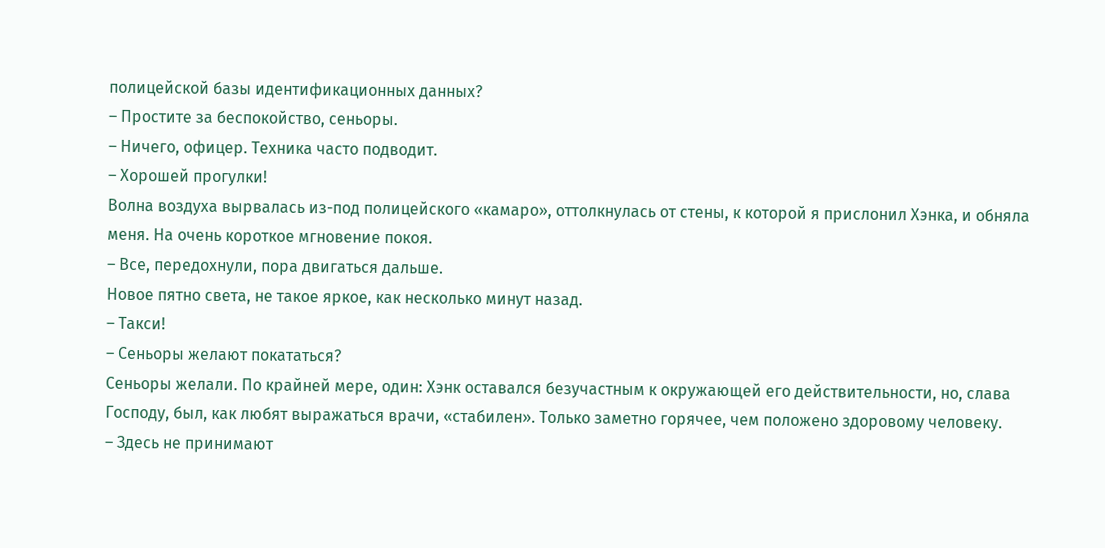полицейской базы идентификационных данных?
– Простите за беспокойство, сеньоры.
– Ничего, офицер. Техника часто подводит.
– Хорошей прогулки!
Волна воздуха вырвалась из-под полицейского «камаро», оттолкнулась от стены, к которой я прислонил Хэнка, и обняла меня. На очень короткое мгновение покоя.
– Все, передохнули, пора двигаться дальше.
Новое пятно света, не такое яркое, как несколько минут назад.
– Такси!
– Сеньоры желают покататься?
Сеньоры желали. По крайней мере, один: Хэнк оставался безучастным к окружающей его действительности, но, слава Господу, был, как любят выражаться врачи, «стабилен». Только заметно горячее, чем положено здоровому человеку.
– Здесь не принимают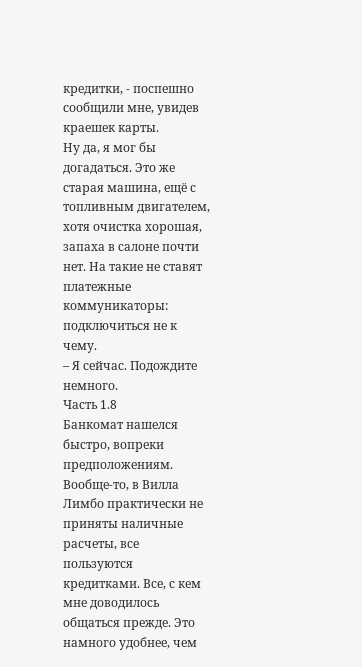кредитки, - поспешно сообщили мне, увидев краешек карты.
Ну да, я мог бы догадаться. Это же старая машина, ещё с топливным двигателем, хотя очистка хорошая, запаха в салоне почти нет. На такие не ставят платежные коммуникаторы: подключиться не к чему.
– Я сейчас. Подождите немного.
Часть 1.8
Банкомат нашелся быстро, вопреки предположениям. Вообще-то, в Вилла Лимбо практически не приняты наличные расчеты, все пользуются кредитками. Все, с кем мне доводилось общаться прежде. Это намного удобнее, чем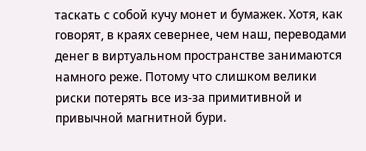таскать с собой кучу монет и бумажек. Хотя, как говорят, в краях севернее, чем наш, переводами денег в виртуальном пространстве занимаются намного реже. Потому что слишком велики риски потерять все из-за примитивной и привычной магнитной бури.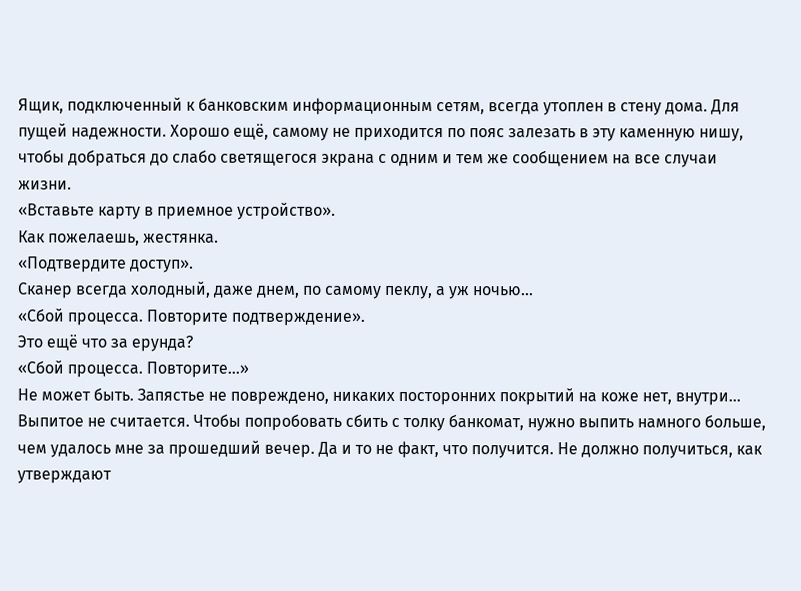Ящик, подключенный к банковским информационным сетям, всегда утоплен в стену дома. Для пущей надежности. Хорошо ещё, самому не приходится по пояс залезать в эту каменную нишу, чтобы добраться до слабо светящегося экрана с одним и тем же сообщением на все случаи жизни.
«Вставьте карту в приемное устройство».
Как пожелаешь, жестянка.
«Подтвердите доступ».
Сканер всегда холодный, даже днем, по самому пеклу, а уж ночью…
«Сбой процесса. Повторите подтверждение».
Это ещё что за ерунда?
«Сбой процесса. Повторите…»
Не может быть. Запястье не повреждено, никаких посторонних покрытий на коже нет, внутри… Выпитое не считается. Чтобы попробовать сбить с толку банкомат, нужно выпить намного больше, чем удалось мне за прошедший вечер. Да и то не факт, что получится. Не должно получиться, как утверждают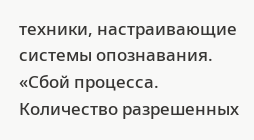техники, настраивающие системы опознавания.
«Сбой процесса. Количество разрешенных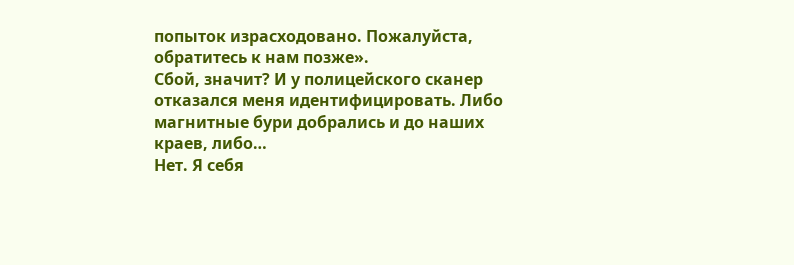попыток израсходовано. Пожалуйста, обратитесь к нам позже».
Сбой, значит? И у полицейского сканер отказался меня идентифицировать. Либо магнитные бури добрались и до наших краев, либо…
Нет. Я себя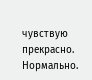чувствую прекрасно. Нормально.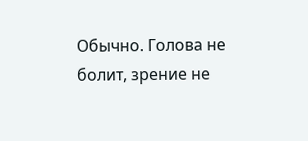Обычно. Голова не болит, зрение не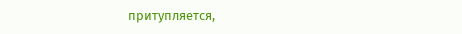притупляется,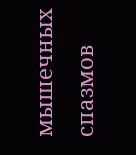мышечных спазмов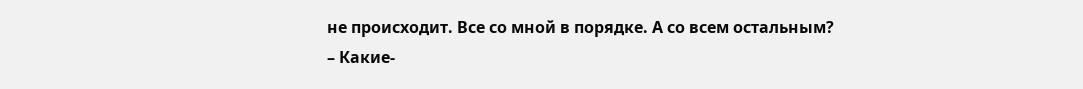не происходит. Все со мной в порядке. А со всем остальным?
– Какие-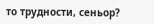то трудности, сеньор?